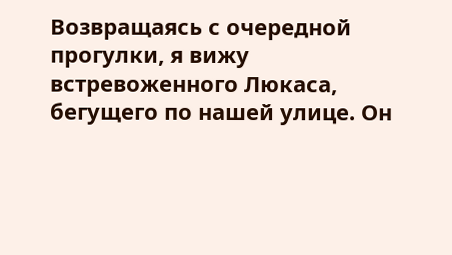Возвращаясь с очередной прогулки, я вижу встревоженного Люкаса, бегущего по нашей улице. Он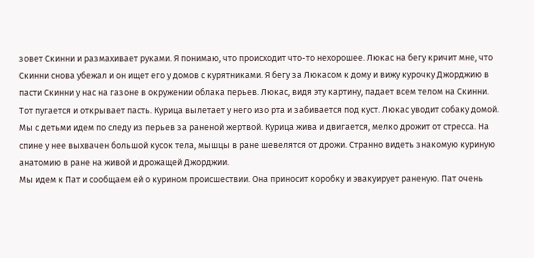зовет Скинни и размахивает руками. Я понимаю, что происходит что-то нехорошее. Люкас на бегу кричит мне, что Скинни снова убежал и он ищет его у домов с курятниками. Я бегу за Люкасом к дому и вижу курочку Джорджию в пасти Скинни у нас на газоне в окружении облака перьев. Люкас, видя эту картину, падает всем телом на Скинни. Тот пугается и открывает пасть. Курица вылетает у него изо рта и забивается под куст. Люкас уводит собаку домой. Мы с детьми идем по следу из перьев за раненой жертвой. Курица жива и двигается, мелко дрожит от стресса. На спине у нее выхвачен большой кусок тела, мышцы в ране шевелятся от дрожи. Странно видеть знакомую куриную анатомию в ране на живой и дрожащей Джорджии.
Мы идем к Пат и сообщаем ей о курином происшествии. Она приносит коробку и эвакуирует раненую. Пат очень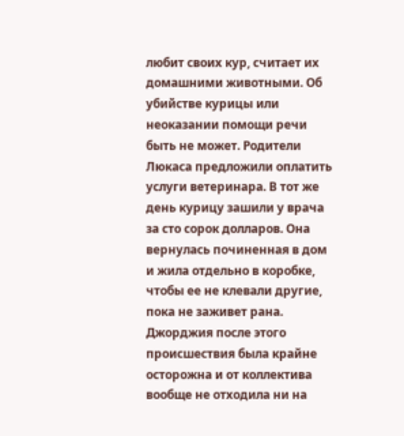любит своих кур, считает их домашними животными. Об убийстве курицы или неоказании помощи речи быть не может. Родители Люкаса предложили оплатить услуги ветеринара. В тот же день курицу зашили у врача за сто сорок долларов. Она вернулась починенная в дом и жила отдельно в коробке, чтобы ее не клевали другие, пока не заживет рана. Джорджия после этого происшествия была крайне осторожна и от коллектива вообще не отходила ни на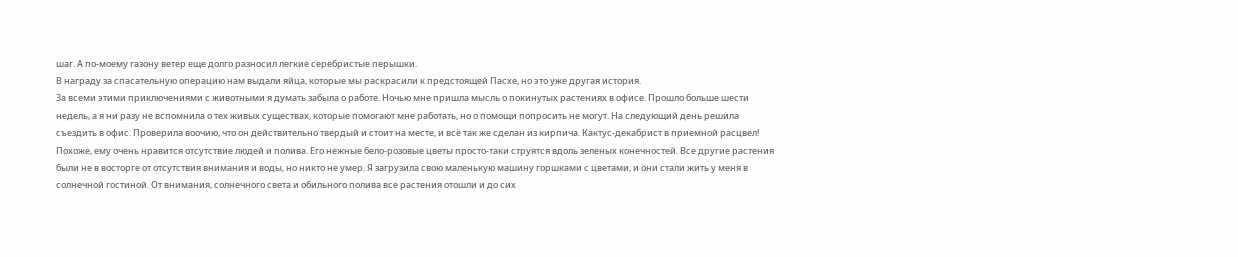шаг. А по-моему газону ветер еще долго разносил легкие серебристые перышки.
В награду за спасательную операцию нам выдали яйца, которые мы раскрасили к предстоящей Пасхе, но это уже другая история.
За всеми этими приключениями с животными я думать забыла о работе. Ночью мне пришла мысль о покинутых растениях в офисе. Прошло больше шести недель, а я ни разу не вспомнила о тех живых существах, которые помогают мне работать, но о помощи попросить не могут. На следующий день решила съездить в офис. Проверила воочию, что он действительно твердый и стоит на месте, и всё так же сделан из кирпича. Кактус-декабрист в приемной расцвел! Похоже, ему очень нравится отсутствие людей и полива. Его нежные бело-розовые цветы просто-таки струятся вдоль зеленых конечностей. Все другие растения были не в восторге от отсутствия внимания и воды, но никто не умер. Я загрузила свою маленькую машину горшками с цветами, и они стали жить у меня в солнечной гостиной. От внимания, солнечного света и обильного полива все растения отошли и до сих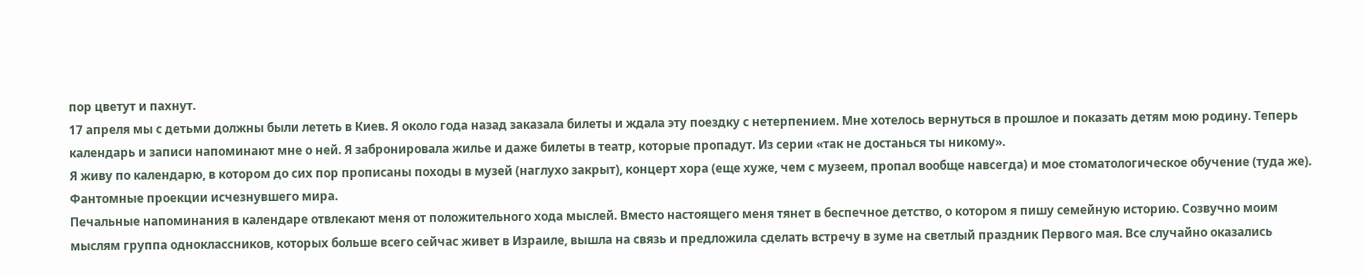пор цветут и пахнут.
17 апреля мы с детьми должны были лететь в Киев. Я около года назад заказала билеты и ждала эту поездку с нетерпением. Мне хотелось вернуться в прошлое и показать детям мою родину. Теперь календарь и записи напоминают мне о ней. Я забронировала жилье и даже билеты в театр, которые пропадут. Из серии «так не достанься ты никому».
Я живу по календарю, в котором до сих пор прописаны походы в музей (наглухо закрыт), концерт хора (еще хуже, чем с музеем, пропал вообще навсегда) и мое стоматологическое обучение (туда же). Фантомные проекции исчезнувшего мира.
Печальные напоминания в календаре отвлекают меня от положительного хода мыслей. Вместо настоящего меня тянет в беспечное детство, о котором я пишу семейную историю. Созвучно моим мыслям группа одноклассников, которых больше всего сейчас живет в Израиле, вышла на связь и предложила сделать встречу в зуме на светлый праздник Первого мая. Все случайно оказались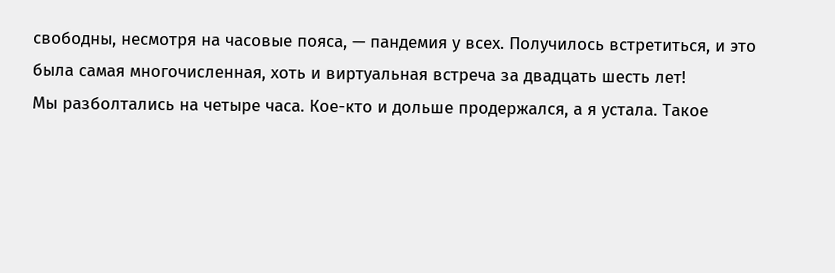свободны, несмотря на часовые пояса, — пандемия у всех. Получилось встретиться, и это была самая многочисленная, хоть и виртуальная встреча за двадцать шесть лет!
Мы разболтались на четыре часа. Кое-кто и дольше продержался, а я устала. Такое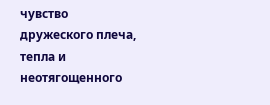чувство дружеского плеча, тепла и неотягощенного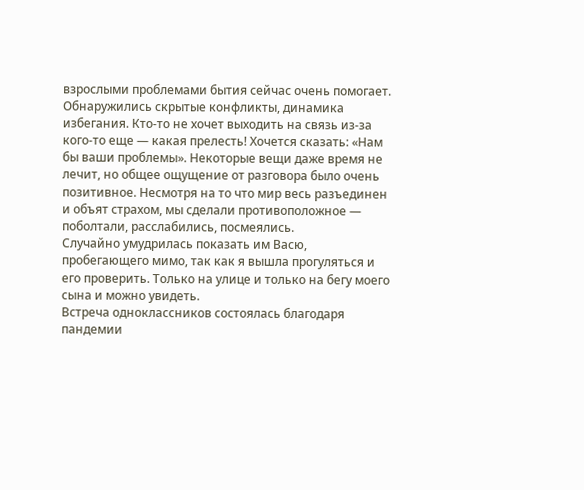взрослыми проблемами бытия сейчас очень помогает. Обнаружились скрытые конфликты, динамика избегания. Кто-то не хочет выходить на связь из-за кого-то еще — какая прелесть! Хочется сказать: «Нам бы ваши проблемы». Некоторые вещи даже время не лечит, но общее ощущение от разговора было очень позитивное. Несмотря на то что мир весь разъединен и объят страхом, мы сделали противоположное — поболтали, расслабились, посмеялись.
Случайно умудрилась показать им Васю, пробегающего мимо, так как я вышла прогуляться и его проверить. Только на улице и только на бегу моего сына и можно увидеть.
Встреча одноклассников состоялась благодаря пандемии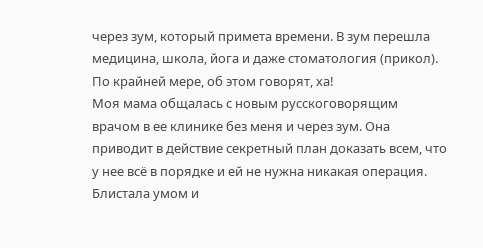через зум, который примета времени. В зум перешла медицина, школа, йога и даже стоматология (прикол). По крайней мере, об этом говорят, ха!
Моя мама общалась с новым русскоговорящим врачом в ее клинике без меня и через зум. Она приводит в действие секретный план доказать всем, что у нее всё в порядке и ей не нужна никакая операция. Блистала умом и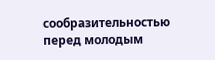сообразительностью перед молодым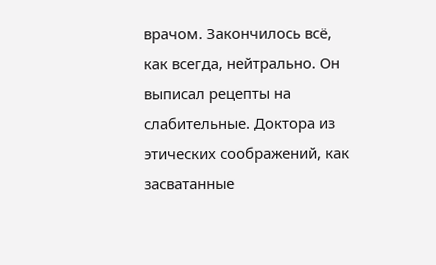врачом. Закончилось всё, как всегда, нейтрально. Он выписал рецепты на слабительные. Доктора из этических соображений, как засватанные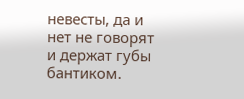невесты, да и нет не говорят и держат губы бантиком.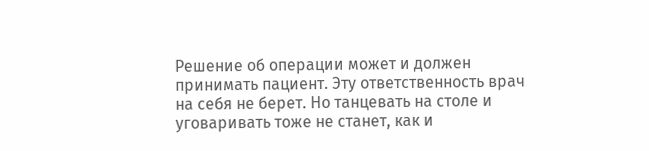Решение об операции может и должен принимать пациент. Эту ответственность врач на себя не берет. Но танцевать на столе и уговаривать тоже не станет, как и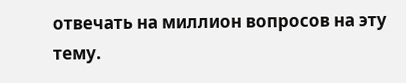отвечать на миллион вопросов на эту тему.